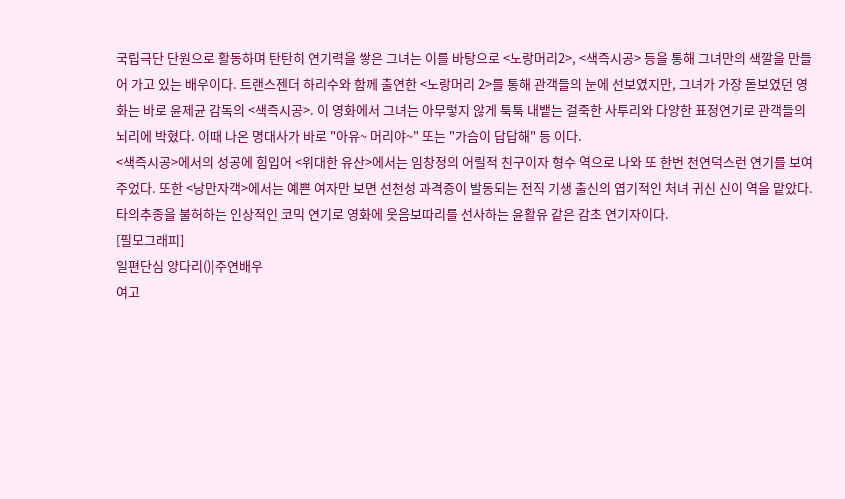국립극단 단원으로 활동하며 탄탄히 연기력을 쌓은 그녀는 이를 바탕으로 <노랑머리2>, <색즉시공> 등을 통해 그녀만의 색깔을 만들어 가고 있는 배우이다. 트랜스젠더 하리수와 함께 출연한 <노랑머리 2>를 통해 관객들의 눈에 선보였지만, 그녀가 가장 돋보였던 영화는 바로 윤제균 감독의 <색즉시공>. 이 영화에서 그녀는 아무렇지 않게 툭툭 내뱉는 걸죽한 사투리와 다양한 표정연기로 관객들의 뇌리에 박혔다. 이때 나온 명대사가 바로 "아유~ 머리야~" 또는 "가슴이 답답해" 등 이다.
<색즉시공>에서의 성공에 힘입어 <위대한 유산>에서는 임창정의 어릴적 친구이자 형수 역으로 나와 또 한번 천연덕스런 연기를 보여주었다. 또한 <낭만자객>에서는 예쁜 여자만 보면 선천성 과격증이 발동되는 전직 기생 출신의 엽기적인 처녀 귀신 신이 역을 맡았다.
타의추종을 불허하는 인상적인 코믹 연기로 영화에 웃음보따리를 선사하는 윤활유 같은 감초 연기자이다.
[필모그래피]
일편단심 양다리()|주연배우
여고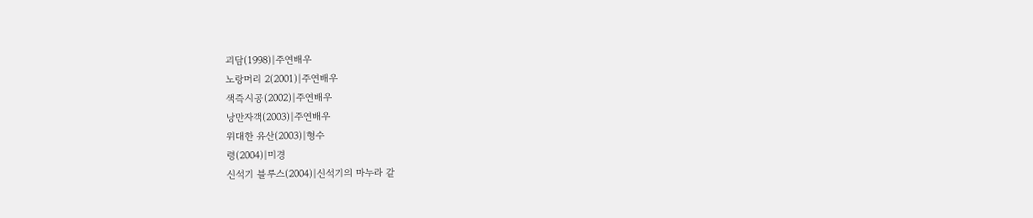괴담(1998)|주연배우
노랑머리 2(2001)|주연배우
색즉시공(2002)|주연배우
낭만자객(2003)|주연배우
위대한 유산(2003)|형수
령(2004)|미경
신석기 블루스(2004)|신석기의 마누라 같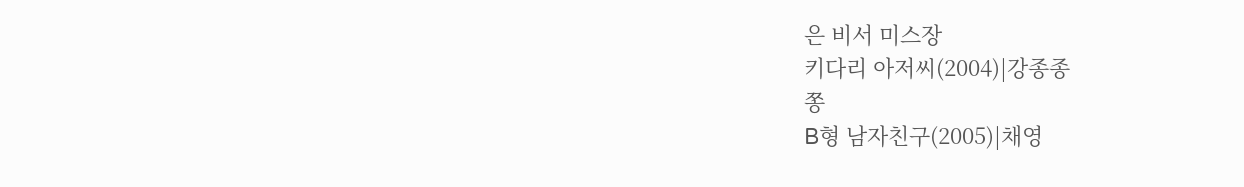은 비서 미스장
키다리 아저씨(2004)|강종종
쫑
B형 남자친구(2005)|채영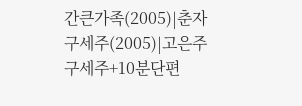간큰가족(2005)|춘자
구세주(2005)|고은주
구세주+10분단편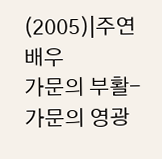(2005)|주연배우
가문의 부활-가문의 영광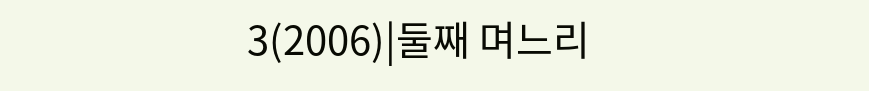3(2006)|둘째 며느리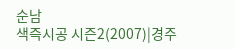순남
색즉시공 시즌2(2007)|경주